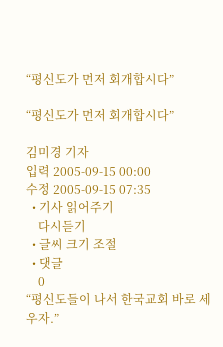“평신도가 먼저 회개합시다”

“평신도가 먼저 회개합시다”

김미경 기자
입력 2005-09-15 00:00
수정 2005-09-15 07:35
  • 기사 읽어주기
    다시듣기
  • 글씨 크기 조절
  • 댓글
    0
“평신도들이 나서 한국교회 바로 세우자.”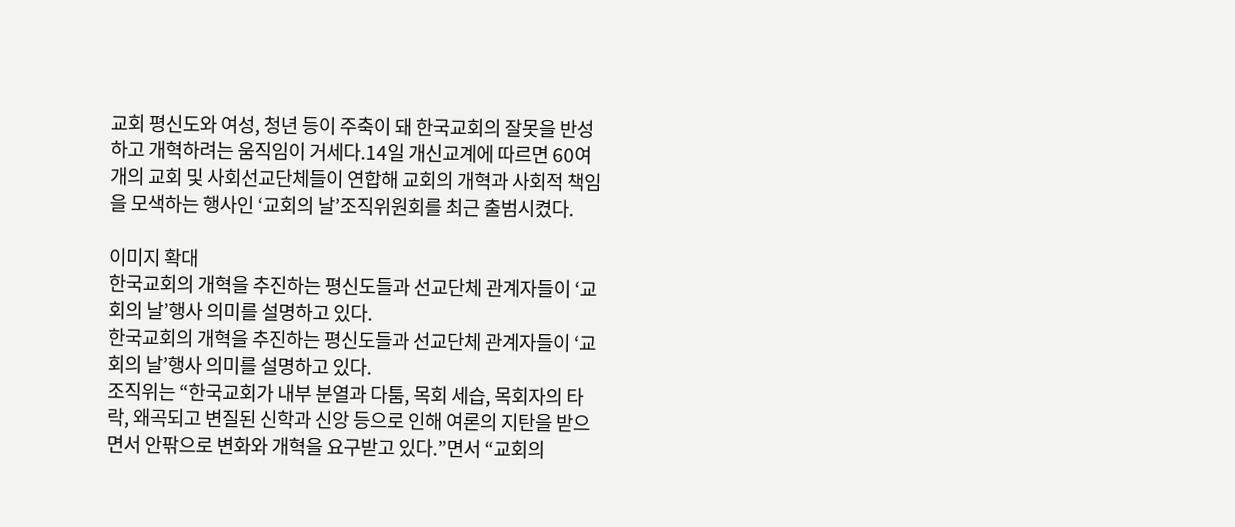교회 평신도와 여성, 청년 등이 주축이 돼 한국교회의 잘못을 반성하고 개혁하려는 움직임이 거세다.14일 개신교계에 따르면 60여개의 교회 및 사회선교단체들이 연합해 교회의 개혁과 사회적 책임을 모색하는 행사인 ‘교회의 날’조직위원회를 최근 출범시켰다.

이미지 확대
한국교회의 개혁을 추진하는 평신도들과 선교단체 관계자들이 ‘교회의 날’행사 의미를 설명하고 있다.
한국교회의 개혁을 추진하는 평신도들과 선교단체 관계자들이 ‘교회의 날’행사 의미를 설명하고 있다.
조직위는 “한국교회가 내부 분열과 다툼, 목회 세습, 목회자의 타락, 왜곡되고 변질된 신학과 신앙 등으로 인해 여론의 지탄을 받으면서 안팎으로 변화와 개혁을 요구받고 있다.”면서 “교회의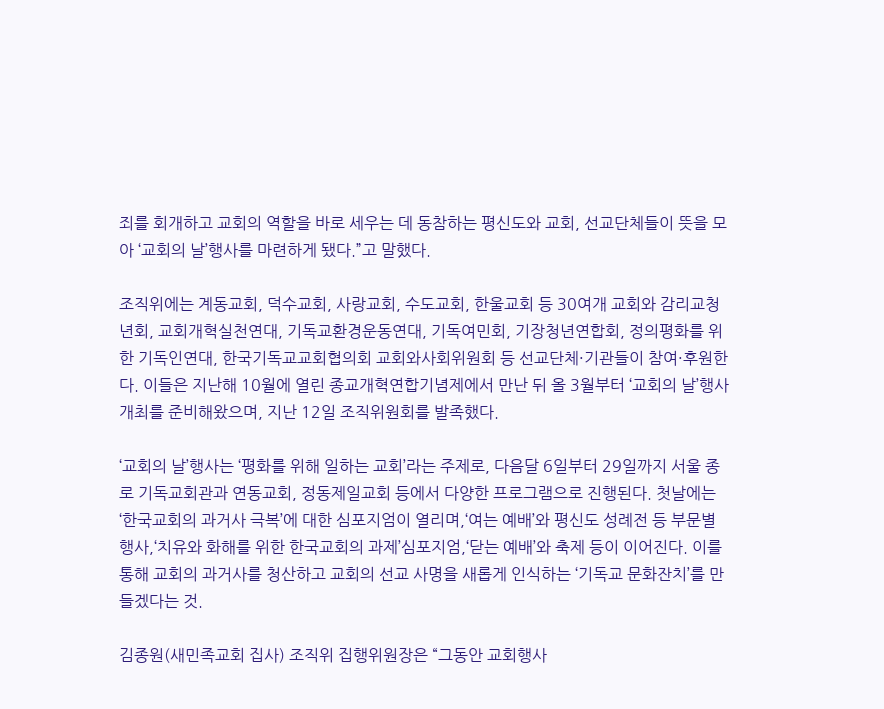죄를 회개하고 교회의 역할을 바로 세우는 데 동참하는 평신도와 교회, 선교단체들이 뜻을 모아 ‘교회의 날’행사를 마련하게 됐다.”고 말했다.

조직위에는 계동교회, 덕수교회, 사랑교회, 수도교회, 한울교회 등 30여개 교회와 감리교청년회, 교회개혁실천연대, 기독교환경운동연대, 기독여민회, 기장청년연합회, 정의평화를 위한 기독인연대, 한국기독교교회협의회 교회와사회위원회 등 선교단체·기관들이 참여·후원한다. 이들은 지난해 10월에 열린 종교개혁연합기념제에서 만난 뒤 올 3월부터 ‘교회의 날’행사 개최를 준비해왔으며, 지난 12일 조직위원회를 발족했다.

‘교회의 날’행사는 ‘평화를 위해 일하는 교회’라는 주제로, 다음달 6일부터 29일까지 서울 종로 기독교회관과 연동교회, 정동제일교회 등에서 다양한 프로그램으로 진행된다. 첫날에는 ‘한국교회의 과거사 극복’에 대한 심포지엄이 열리며,‘여는 예배’와 평신도 성례전 등 부문별 행사,‘치유와 화해를 위한 한국교회의 과제’심포지엄,‘닫는 예배’와 축제 등이 이어진다. 이를 통해 교회의 과거사를 청산하고 교회의 선교 사명을 새롭게 인식하는 ‘기독교 문화잔치’를 만들겠다는 것.

김종원(새민족교회 집사) 조직위 집행위원장은 “그동안 교회행사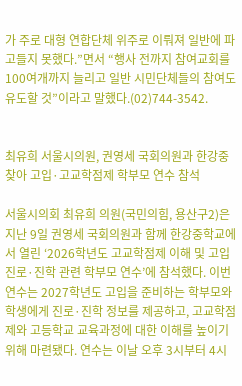가 주로 대형 연합단체 위주로 이뤄져 일반에 파고들지 못했다.”면서 “행사 전까지 참여교회를 100여개까지 늘리고 일반 시민단체들의 참여도 유도할 것”이라고 말했다.(02)744-3542.


최유희 서울시의원, 권영세 국회의원과 한강중 찾아 고입·고교학점제 학부모 연수 참석

서울시의회 최유희 의원(국민의힘, 용산구2)은 지난 9일 권영세 국회의원과 함께 한강중학교에서 열린 ‘2026학년도 고교학점제 이해 및 고입 진로·진학 관련 학부모 연수’에 참석했다. 이번 연수는 2027학년도 고입을 준비하는 학부모와 학생에게 진로·진학 정보를 제공하고, 고교학점제와 고등학교 교육과정에 대한 이해를 높이기 위해 마련됐다. 연수는 이날 오후 3시부터 4시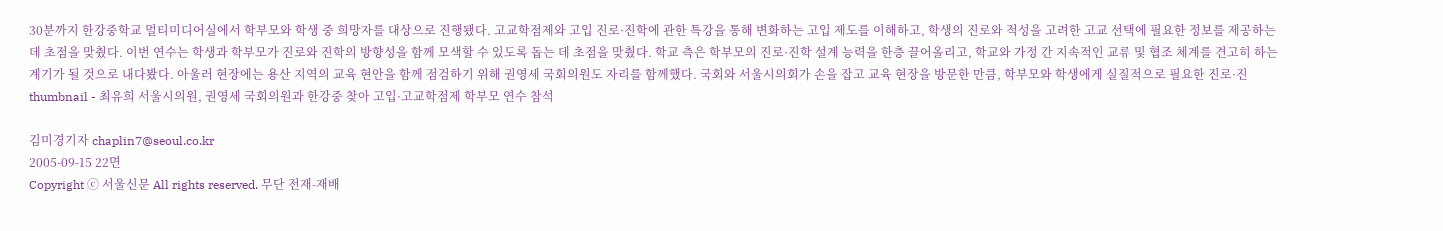30분까지 한강중학교 멀티미디어실에서 학부모와 학생 중 희망자를 대상으로 진행됐다. 고교학점제와 고입 진로·진학에 관한 특강을 통해 변화하는 고입 제도를 이해하고, 학생의 진로와 적성을 고려한 고교 선택에 필요한 정보를 제공하는 데 초점을 맞췄다. 이번 연수는 학생과 학부모가 진로와 진학의 방향성을 함께 모색할 수 있도록 돕는 데 초점을 맞췄다. 학교 측은 학부모의 진로·진학 설계 능력을 한층 끌어올리고, 학교와 가정 간 지속적인 교류 및 협조 체계를 견고히 하는 계기가 될 것으로 내다봤다. 아울러 현장에는 용산 지역의 교육 현안을 함께 점검하기 위해 권영세 국회의원도 자리를 함께했다. 국회와 서울시의회가 손을 잡고 교육 현장을 방문한 만큼, 학부모와 학생에게 실질적으로 필요한 진로·진
thumbnail - 최유희 서울시의원, 권영세 국회의원과 한강중 찾아 고입·고교학점제 학부모 연수 참석

김미경기자 chaplin7@seoul.co.kr
2005-09-15 22면
Copyright ⓒ 서울신문 All rights reserved. 무단 전재-재배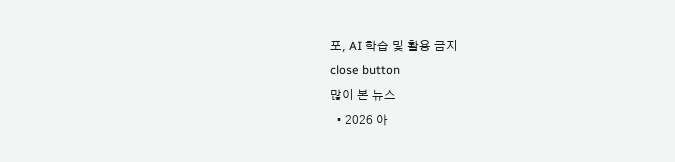포, AI 학습 및 활용 금지
close button
많이 본 뉴스
  • 2026 아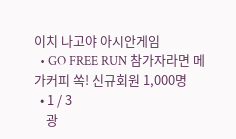이치 나고야 아시안게임
  • GO FREE RUN 참가자라면 메가커피 쏙! 신규회원 1,000명
  • 1 / 3
    광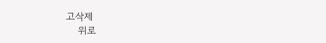고삭제
    위로